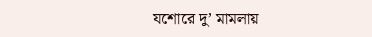যশোরে দু’ মামলায়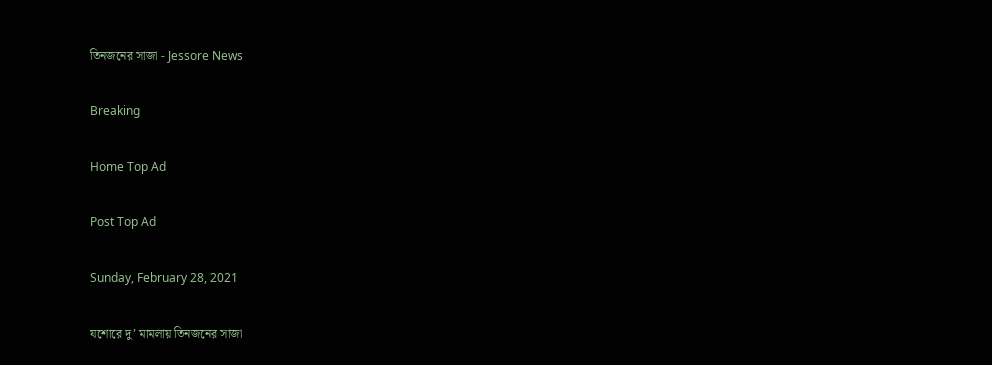তিনজনের সাজা - Jessore News

Breaking

Home Top Ad

Post Top Ad

Sunday, February 28, 2021

যশোরে দু’ মামলায় তিনজনের সাজা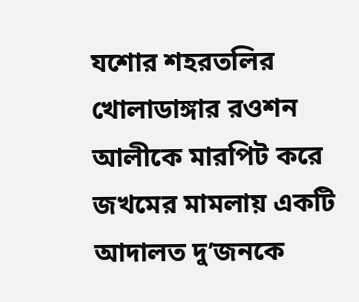যশোর শহরতলির খোলাডাঙ্গার রওশন আলীকে মারপিট করে জখমের মামলায় একটি আদালত দু’জনকে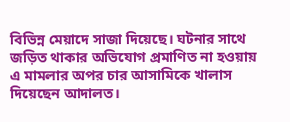বিভিন্ন মেয়াদে সাজা দিয়েছে। ঘটনার সাথে জড়িত থাকার অভিযোগ প্রমাণিত না হওয়ায় এ মামলার অপর চার আসামিকে খালাস দিয়েছেন আদালত।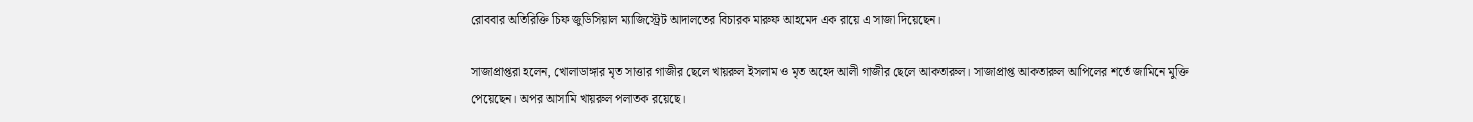রোববার অতিরিক্তি চিফ জুডিসিয়াল ম্যাজিস্ট্রেট আদালতের বিচারক মারুফ আহমেদ এক রায়ে এ সাজা দিয়েছেন।

সাজাপ্রাপ্তরা হলেন, খোলাডাঙ্গার মৃত সাত্তার গাজীর ছেলে খায়রুল ইসলাম ও মৃত অহেদ আলী গাজীর ছেলে আকতারুল। সাজাপ্রাপ্ত আকতারুল আপিলের শর্তে জামিনে মুক্তি পেয়েছেন। অপর আসামি খায়রুল পলাতক রয়েছে।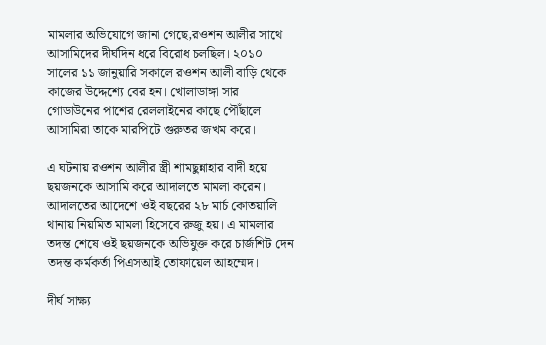মামলার অভিযোগে জানা গেছে,রওশন আলীর সাথে আসামিদের দীর্ঘদিন ধরে বিরোধ চলছিল। ২০১০ সালের ১১ জানুয়ারি সকালে রওশন আলী বাড়ি থেকে কাজের উদ্দেশ্যে বের হন। খোলাডাঙ্গা সার গোডাউনের পাশের রেললাইনের কাছে পৌঁছালে আসামিরা তাকে মারপিটে গুরুতর জখম করে।

এ ঘটনায় রওশন আলীর স্ত্রী শামছুন্নাহার বাদী হয়ে ছয়জনকে আসামি করে আদালতে মামলা করেন। আদালতের আদেশে ওই বছরের ২৮ মার্চ কোতয়ালি থানায় নিয়মিত মামলা হিসেবে রুজু হয়। এ মামলার তদন্ত শেষে ওই ছয়জনকে অভিযুক্ত করে চার্জশিট দেন তদন্ত কর্মকর্তা পিএসআই তোফায়েল আহম্মেদ।

দীর্ঘ সাক্ষ্য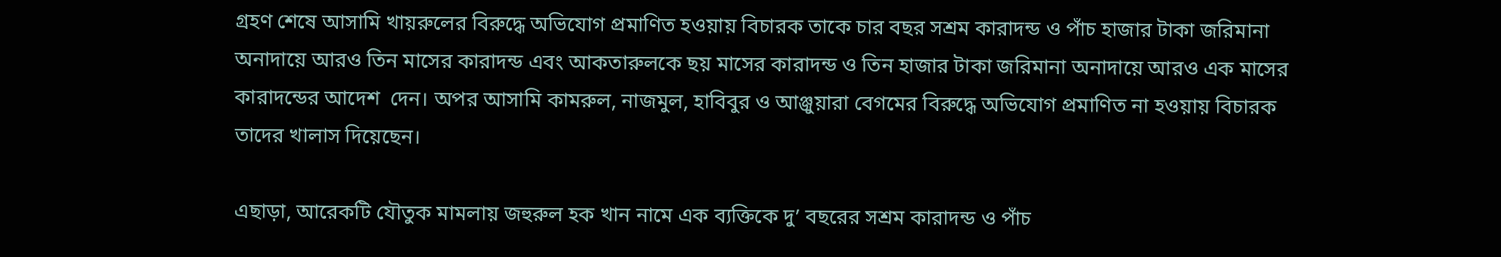গ্রহণ শেষে আসামি খায়রুলের বিরুদ্ধে অভিযোগ প্রমাণিত হওয়ায় বিচারক তাকে চার বছর সশ্রম কারাদন্ড ও পাঁচ হাজার টাকা জরিমানা অনাদায়ে আরও তিন মাসের কারাদন্ড এবং আকতারুলকে ছয় মাসের কারাদন্ড ও তিন হাজার টাকা জরিমানা অনাদায়ে আরও এক মাসের কারাদন্ডের আদেশ  দেন। অপর আসামি কামরুল, নাজমুল, হাবিবুর ও আঞ্জুয়ারা বেগমের বিরুদ্ধে অভিযোগ প্রমাণিত না হওয়ায় বিচারক তাদের খালাস দিয়েছেন।

এছাড়া, আরেকটি যৌতুক মামলায় জহুরুল হক খান নামে এক ব্যক্তিকে দু’ বছরের সশ্রম কারাদন্ড ও পাঁচ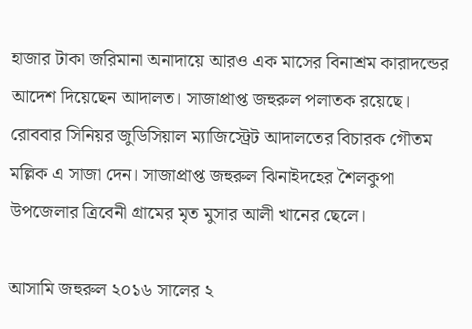হাজার টাকা জরিমানা অনাদায়ে আরও এক মাসের বিনাশ্রম কারাদন্ডের আদেশ দিয়েছেন আদালত। সাজাপ্রাপ্ত জহুরুল পলাতক রয়েছে। রোববার সিনিয়র জুডিসিয়াল ম্যাজিস্ট্রেট আদালতের বিচারক গৌতম মল্লিক এ সাজা দেন। সাজাপ্রাপ্ত জহুরুল ঝিনাইদহের শৈলকুপা উপজেলার ত্রিবেনী গ্রামের মৃত মুসার আলী খানের ছেলে।

আসামি জহুরুল ২০১৬ সালের ২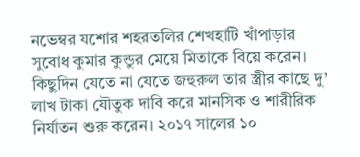নভেম্বর যশোর শহরতলির শেখহাটি খাঁপাড়ার সুবোধ কুমার কুন্ডুর মেয়ে মিতাকে বিয়ে করেন। কিছুদিন যেতে না যেতে জহুরুল তার স্ত্রীর কাছে দু’ লাখ টাকা যৌতুক দাবি করে মানসিক ও শারীরিক নির্যাতন শুরু করেন। ২০১৭ সালের ১০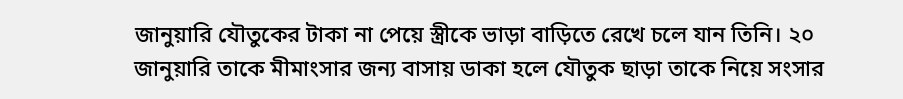জানুয়ারি যৌতুকের টাকা না পেয়ে স্ত্রীকে ভাড়া বাড়িতে রেখে চলে যান তিনি। ২০ জানুয়ারি তাকে মীমাংসার জন্য বাসায় ডাকা হলে যৌতুক ছাড়া তাকে নিয়ে সংসার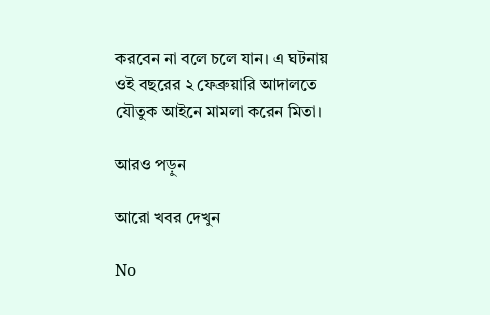করবেন না বলে চলে যান। এ ঘটনায় ওই বছরের ২ ফেব্রুয়ারি আদালতে যৌতুক আইনে মামলা করেন মিতা।

আরও পড়ুন

আরো খবর দেখুন

No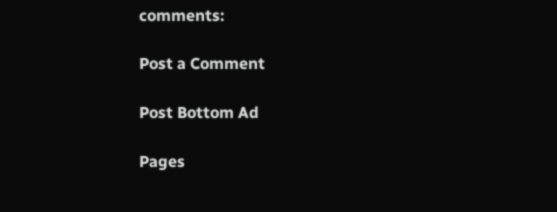comments:

Post a Comment

Post Bottom Ad

Pages